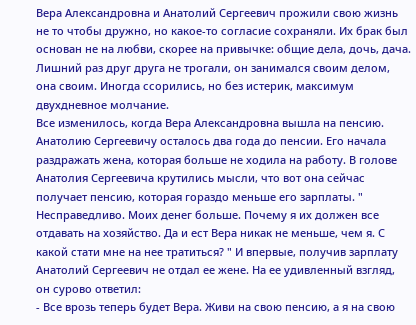Вера Александровна и Анатолий Сергеевич прожили свою жизнь не то чтобы дружно, но какое-то согласие сохраняли. Их брак был основан не на любви, скорее на привычке: общие дела, дочь, дача. Лишний раз друг друга не трогали, он занимался своим делом, она своим. Иногда ссорились, но без истерик, максимум двухдневное молчание.
Все изменилось, когда Вера Александровна вышла на пенсию. Анатолию Сергеевичу осталось два года до пенсии. Его начала раздражать жена, которая больше не ходила на работу. В голове Анатолия Сергеевича крутились мысли, что вот она сейчас получает пенсию, которая гораздо меньше его зарплаты. " Несправедливо. Моих денег больше. Почему я их должен все отдавать на хозяйство. Да и ест Вера никак не меньше, чем я. С какой стати мне на нее тратиться? " И впервые, получив зарплату Анатолий Сергеевич не отдал ее жене. На ее удивленный взгляд, он сурово ответил:
- Все врозь теперь будет Вера. Живи на свою пенсию, а я на свою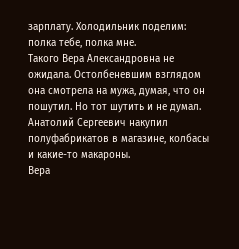зарплату. Холодильник поделим: полка тебе, полка мне.
Такого Вера Александровна не ожидала. Остолбеневшим взглядом она смотрела на мужа, думая, что он пошутил. Но тот шутить и не думал. Анатолий Сергеевич накупил полуфабрикатов в магазине, колбасы и какие-то макароны.
Вера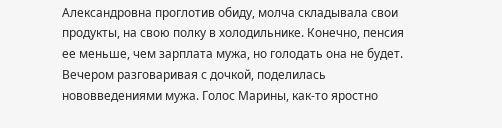Александровна проглотив обиду, молча складывала свои продукты, на свою полку в холодильнике. Конечно, пенсия ее меньше, чем зарплата мужа, но голодать она не будет. Вечером разговаривая с дочкой, поделилась нововведениями мужа. Голос Марины, как-то яростно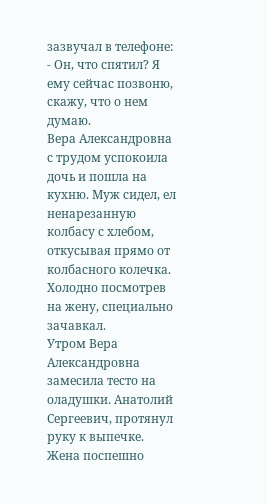зазвучал в телефоне:
- Он, что спятил? Я ему сейчас позвоню, скажу, что о нем думаю.
Вера Александровна с трудом успокоила дочь и пошла на кухню. Муж сидел, ел ненарезанную колбасу с хлебом, откусывая прямо от колбасного колечка. Холодно посмотрев на жену, специально зачавкал.
Утром Вера Александровна замесила тесто на оладушки. Анатолий Сергеевич, протянул руку к выпечке. Жена поспешно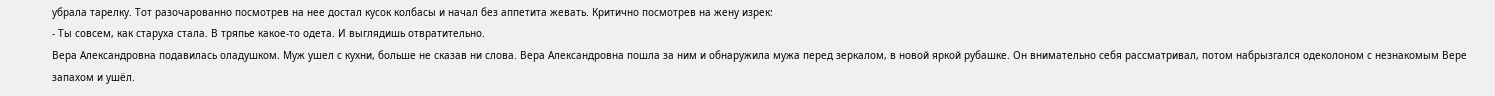убрала тарелку. Тот разочарованно посмотрев на нее достал кусок колбасы и начал без аппетита жевать. Критично посмотрев на жену изрек:
- Ты совсем, как старуха стала. В тряпье какое-то одета. И выглядишь отвратительно.
Вера Александровна подавилась оладушком. Муж ушел с кухни, больше не сказав ни слова. Вера Александровна пошла за ним и обнаружила мужа перед зеркалом, в новой яркой рубашке. Он внимательно себя рассматривал, потом набрызгался одеколоном с незнакомым Вере запахом и ушёл.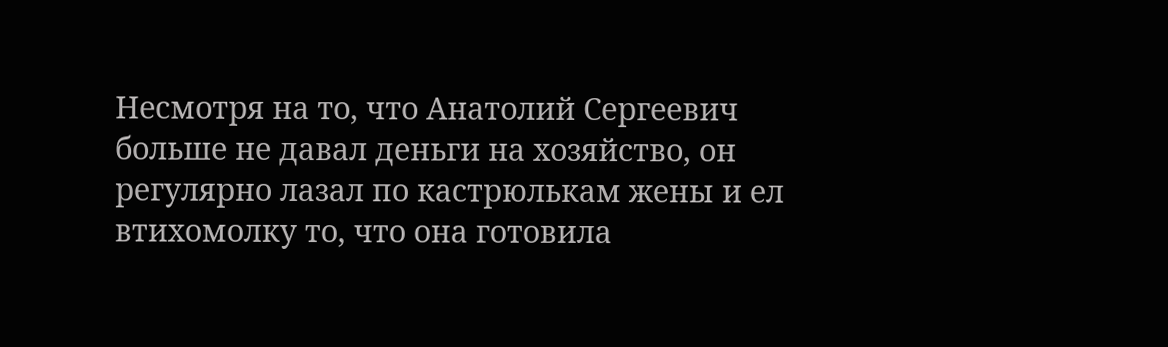Несмотря на то, что Анатолий Сергеевич больше не давал деньги на хозяйство, он регулярно лазал по кастрюлькам жены и ел втихомолку то, что она готовила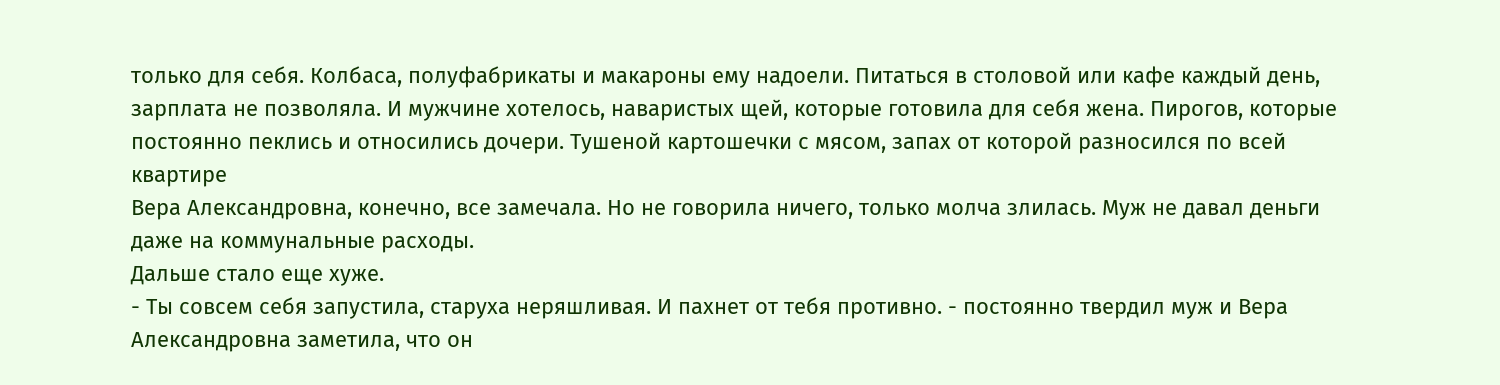только для себя. Колбаса, полуфабрикаты и макароны ему надоели. Питаться в столовой или кафе каждый день, зарплата не позволяла. И мужчине хотелось, наваристых щей, которые готовила для себя жена. Пирогов, которые постоянно пеклись и относились дочери. Тушеной картошечки с мясом, запах от которой разносился по всей квартире
Вера Александровна, конечно, все замечала. Но не говорила ничего, только молча злилась. Муж не давал деньги даже на коммунальные расходы.
Дальше стало еще хуже.
- Ты совсем себя запустила, старуха неряшливая. И пахнет от тебя противно. - постоянно твердил муж и Вера Александровна заметила, что он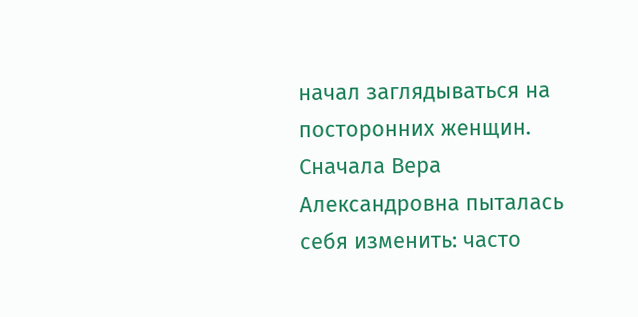начал заглядываться на посторонних женщин.
Сначала Вера Александровна пыталась себя изменить: часто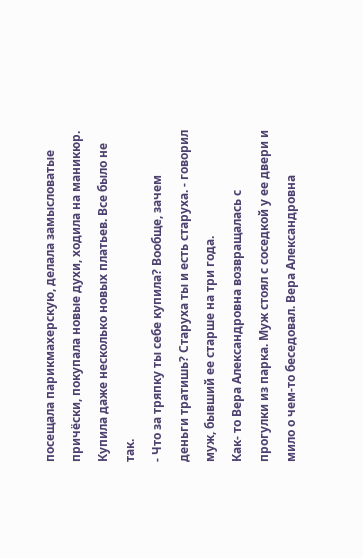посещала парикмахерскую, делала замысловатые причёски, покупала новые духи, ходила на маникюр. Купила даже несколько новых платьев. Все было не так.
- Что за тряпку ты себе купила? Вообще, зачем деньги тратишь? Старуха ты и есть старуха. - говорил муж, бывший ее старше на три года.
Как- то Вера Александровна возвращалась с прогулки из парка. Муж стоял с соседкой у ее двери и мило о чем-то беседовал. Вера Александровна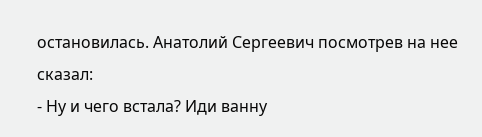остановилась. Анатолий Сергеевич посмотрев на нее сказал:
- Ну и чего встала? Иди ванну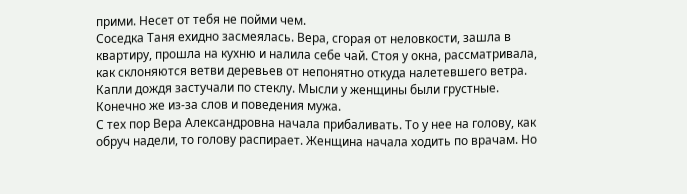прими. Несет от тебя не пойми чем.
Соседка Таня ехидно засмеялась. Вера, сгорая от неловкости, зашла в квартиру, прошла на кухню и налила себе чай. Стоя у окна, рассматривала, как склоняются ветви деревьев от непонятно откуда налетевшего ветра. Капли дождя застучали по стеклу. Мысли у женщины были грустные. Конечно же из-за слов и поведения мужа.
С тех пор Вера Александровна начала прибаливать. То у нее на голову, как обруч надели, то голову распирает. Женщина начала ходить по врачам. Но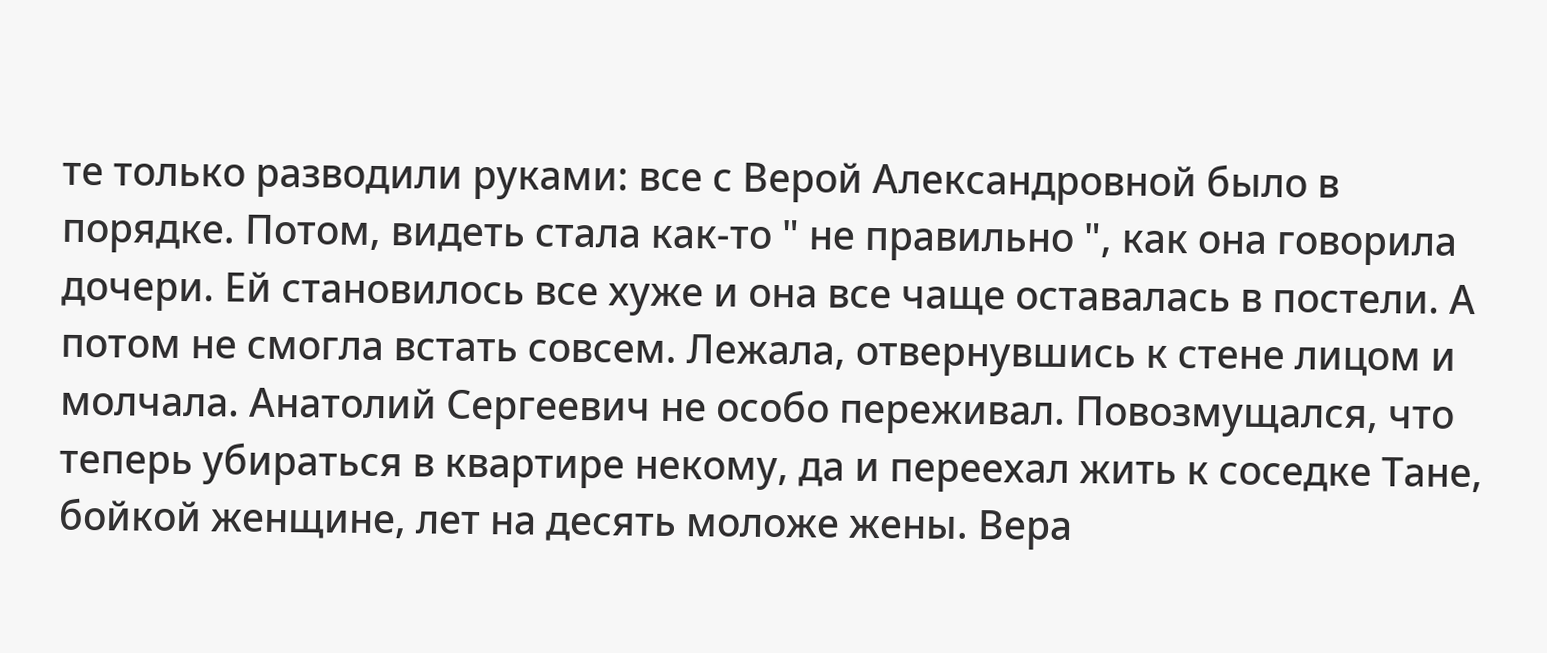те только разводили руками: все с Верой Александровной было в порядке. Потом, видеть стала как-то " не правильно ", как она говорила дочери. Ей становилось все хуже и она все чаще оставалась в постели. А потом не смогла встать совсем. Лежала, отвернувшись к стене лицом и молчала. Анатолий Сергеевич не особо переживал. Повозмущался, что теперь убираться в квартире некому, да и переехал жить к соседке Тане, бойкой женщине, лет на десять моложе жены. Вера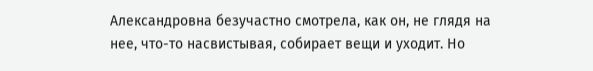Александровна безучастно смотрела, как он, не глядя на нее, что-то насвистывая, собирает вещи и уходит. Но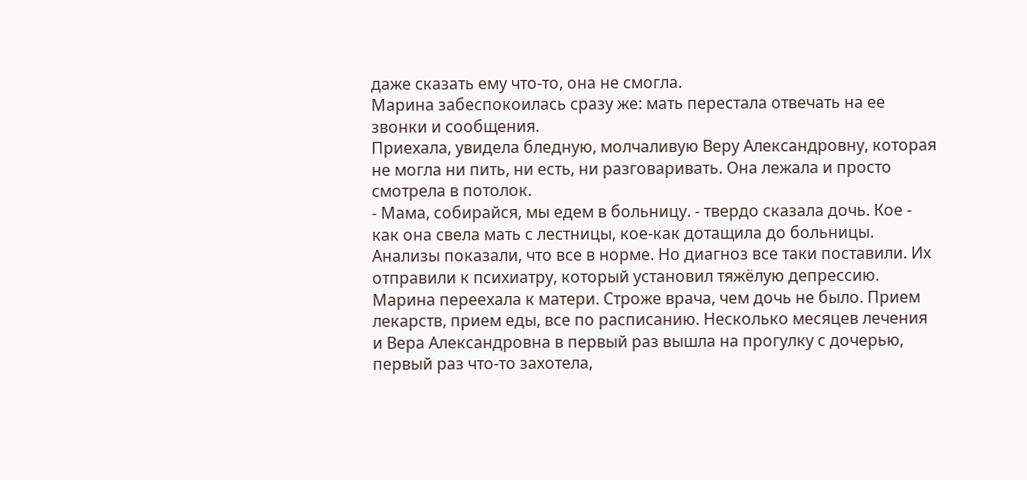даже сказать ему что-то, она не смогла.
Марина забеспокоилась сразу же: мать перестала отвечать на ее звонки и сообщения.
Приехала, увидела бледную, молчаливую Веру Александровну, которая не могла ни пить, ни есть, ни разговаривать. Она лежала и просто смотрела в потолок.
- Мама, собирайся, мы едем в больницу. - твердо сказала дочь. Кое - как она свела мать с лестницы, кое-как дотащила до больницы.
Анализы показали, что все в норме. Но диагноз все таки поставили. Их отправили к психиатру, который установил тяжёлую депрессию.
Марина переехала к матери. Строже врача, чем дочь не было. Прием лекарств, прием еды, все по расписанию. Несколько месяцев лечения и Вера Александровна в первый раз вышла на прогулку с дочерью, первый раз что-то захотела,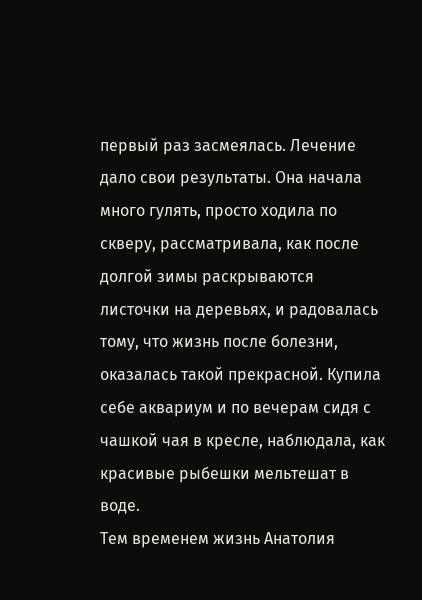первый раз засмеялась. Лечение дало свои результаты. Она начала много гулять, просто ходила по скверу, рассматривала, как после долгой зимы раскрываются листочки на деревьях, и радовалась тому, что жизнь после болезни, оказалась такой прекрасной. Купила себе аквариум и по вечерам сидя с чашкой чая в кресле, наблюдала, как красивые рыбешки мельтешат в воде.
Тем временем жизнь Анатолия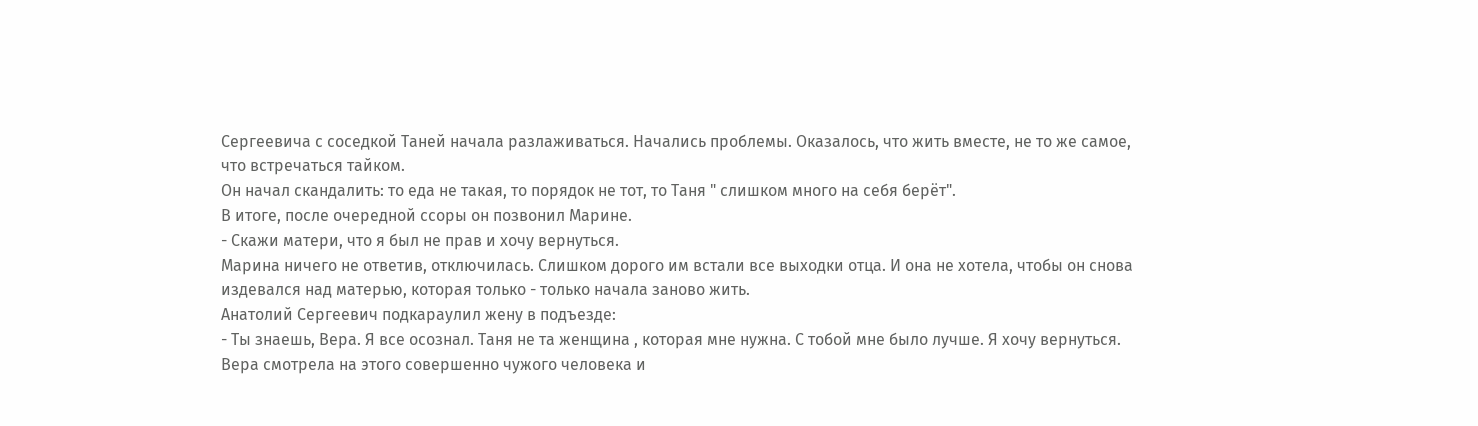Сергеевича с соседкой Таней начала разлаживаться. Начались проблемы. Оказалось, что жить вместе, не то же самое, что встречаться тайком.
Он начал скандалить: то еда не такая, то порядок не тот, то Таня " слишком много на себя берёт".
В итоге, после очередной ссоры он позвонил Марине.
- Скажи матери, что я был не прав и хочу вернуться.
Марина ничего не ответив, отключилась. Слишком дорого им встали все выходки отца. И она не хотела, чтобы он снова издевался над матерью, которая только - только начала заново жить.
Анатолий Сергеевич подкараулил жену в подъезде:
- Ты знаешь, Вера. Я все осознал. Таня не та женщина , которая мне нужна. С тобой мне было лучше. Я хочу вернуться.
Вера смотрела на этого совершенно чужого человека и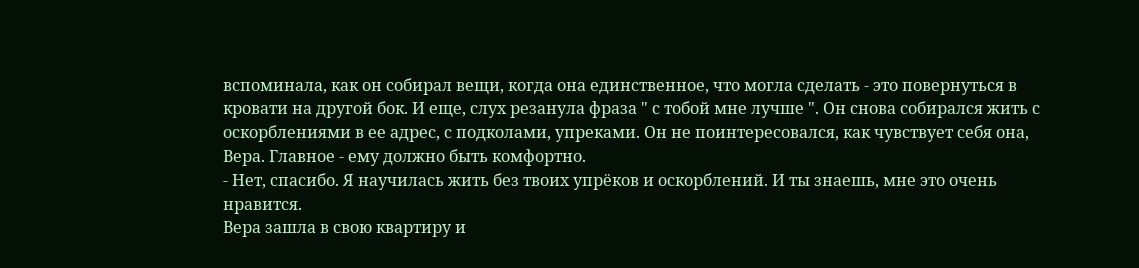вспоминала, как он собирал вещи, когда она единственное, что могла сделать - это повернуться в кровати на другой бок. И еще, слух резанула фраза " с тобой мне лучше ". Он снова собирался жить с оскорблениями в ее адрес, с подколами, упреками. Он не поинтересовался, как чувствует себя она, Вера. Главное - ему должно быть комфортно.
- Нет, спасибо. Я научилась жить без твоих упрёков и оскорблений. И ты знаешь, мне это очень нравится.
Вера зашла в свою квартиру и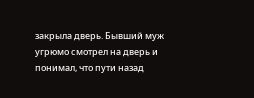закрыла дверь. Бывший муж угрюмо смотрел на дверь и понимал, что пути назад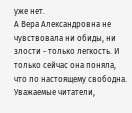уже нет.
А Вера Александровна не чувствовала ни обиды, ни злости - только легкость. И только сейчас она поняла, что по настоящему свободна.
Уважаемые читатели,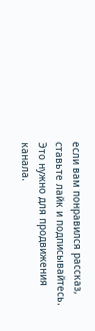если вам понравился рассказ, ставьте лайк и подписывайтесь. Это нужно для продвижения канала.